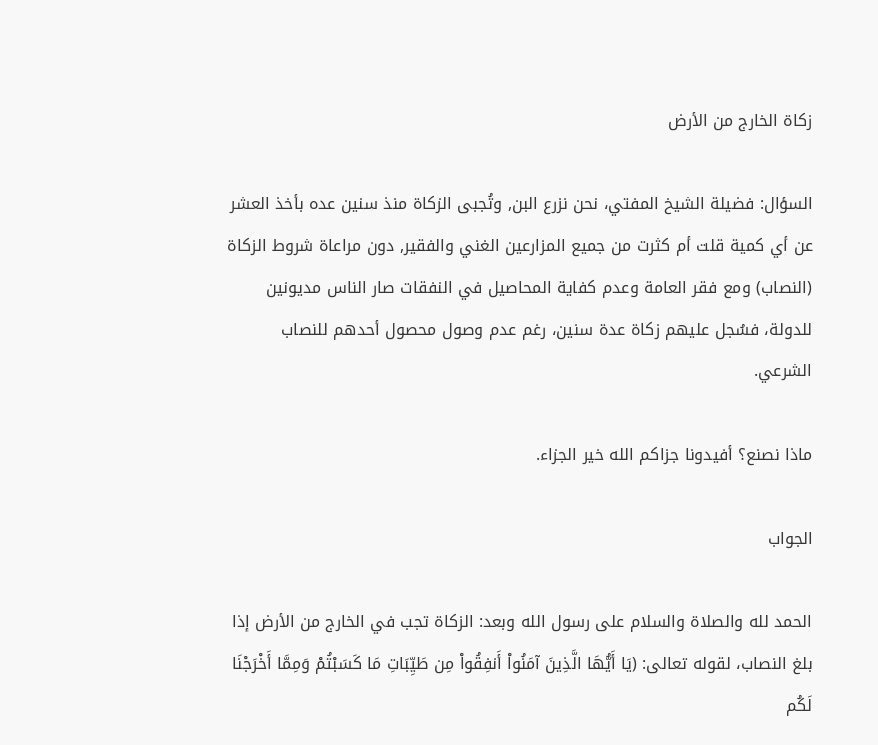زكاة الخارج من الأرض

السؤال: فضيلة الشيخ المفتي، نحن نزرع البن, وتُجبى الزكاة منذ سنين عده بأخذ العشر عن أي كمية قلت أم كثرت من جميع المزارعين الغني والفقير, دون مراعاة شروط الزكاة (النصاب) ومع فقر العامة وعدم كفاية المحاصيل في النفقات صار الناس مديونين للدولة، فسُجل عليهم زكاة عدة سنين، رغم عدم وصول محصول أحدهم للنصاب الشرعي.

ماذا نصنع؟ أفيدونا جزاكم الله خير الجزاء.

الجواب

الحمد لله والصلاة والسلام على رسول الله وبعد: الزكاة تجب في الخارج من الأرض إذا بلغ النصاب، لقوله تعالى: (يَا أَيُّهَا الَّذِينَ آمَنُواْ أَنفِقُواْ مِن طَيِّبَاتِ مَا كَسَبْتُمْ وَمِمَّا أَخْرَجْنَا لَكُم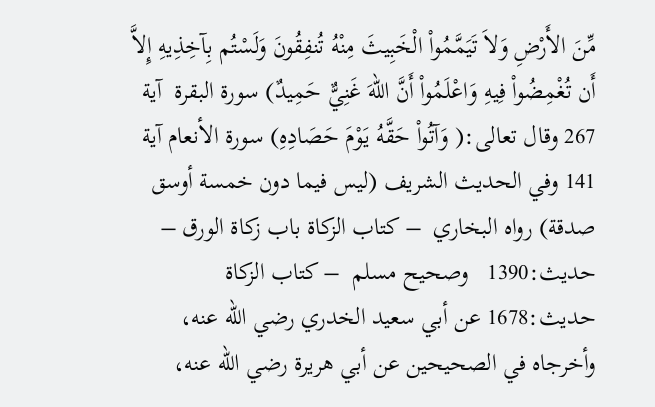مِّنَ الأَرْضِ وَلاَ تَيَمَّمُواْ الْخَبِيثَ مِنْهُ تُنفِقُونَ وَلَسْتُم بِآخِذِيهِ إِلاَّ أَن تُغْمِضُواْ فِيهِ وَاعْلَمُواْ أَنَّ اللّهَ غَنِيٌّ حَمِيدٌ) سورة البقرة  آية 267 وقال تعالى:( وَآتُواْ حَقَّهُ يَوْمَ حَصَادِهِ) سورة الأنعام آية 141 وفي الحديث الشريف (ليس فيما دون خمسة أوسق صدقة) رواه البخاري  – كتاب الزكاة باب زكاة الورق – حديث:1390   وصحيح مسلم  – كتاب الزكاة حديث:1678 عن أبي سعيد الخدري رضي الله عنه، وأخرجاه في الصحيحين عن أبي هريرة رضي الله عنه،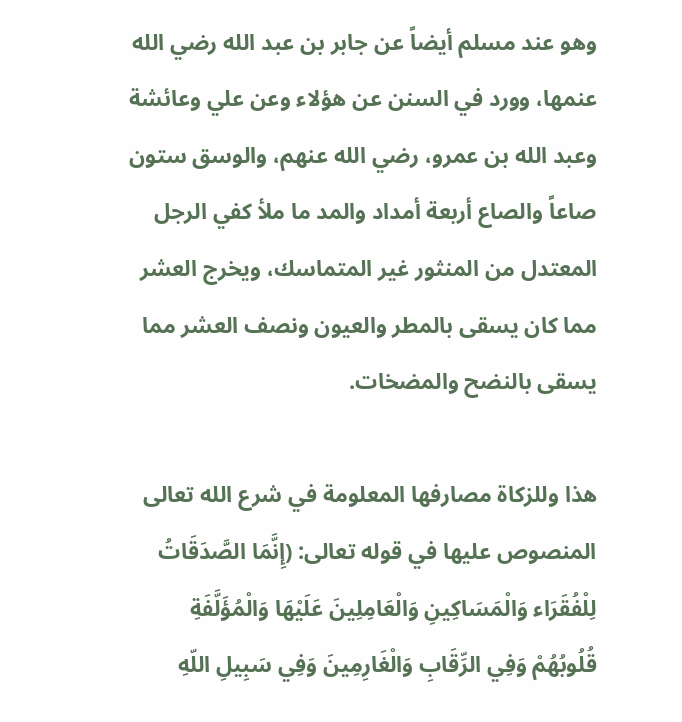وهو عند مسلم أيضاً عن جابر بن عبد الله رضي الله عنمها، وورد في السنن عن هؤلاء وعن علي وعائشة وعبد الله بن عمرو، رضي الله عنهم، والوسق ستون صاعاً والصاع أربعة أمداد والمد ما ملأ كفي الرجل المعتدل من المنثور غير المتماسك، ويخرج العشر مما كان يسقى بالمطر والعيون ونصف العشر مما يسقى بالنضح والمضخات.

هذا وللزكاة مصارفها المعلومة في شرع الله تعالى المنصوص عليها في قوله تعالى: (إِنَّمَا الصَّدَقَاتُ لِلْفُقَرَاء وَالْمَسَاكِينِ وَالْعَامِلِينَ عَلَيْهَا وَالْمُؤَلَّفَةِ قُلُوبُهُمْ وَفِي الرِّقَابِ وَالْغَارِمِينَ وَفِي سَبِيلِ اللّهِ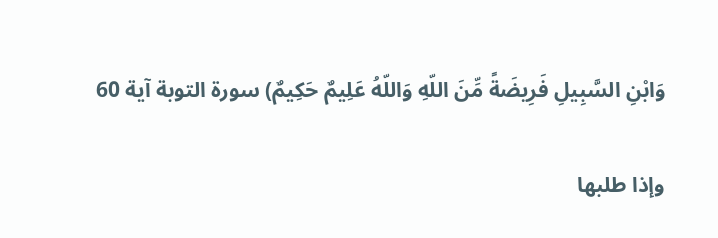وَابْنِ السَّبِيلِ فَرِيضَةً مِّنَ اللّهِ وَاللّهُ عَلِيمٌ حَكِيمٌ) سورة التوبة آية 60

وإذا طلبها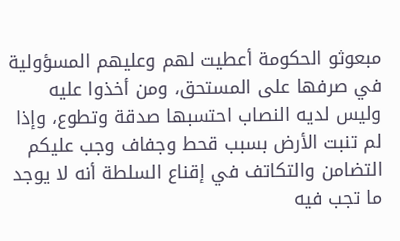مبعوثو الحكومة أعطيت لهم وعليهم المسؤولية في صرفها على المستحق، ومن أخذوا عليه وليس لديه النصاب احتسبها صدقة وتطوع، وإذا لم تنبت الأرض بسبب قحط وجفاف وجب عليكم التضامن والتكاتف في إقناع السلطة أنه لا يوجد ما تجب فيه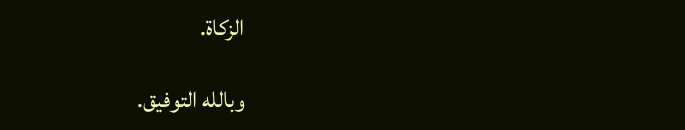الزكاة.

وبالله التوفيق.